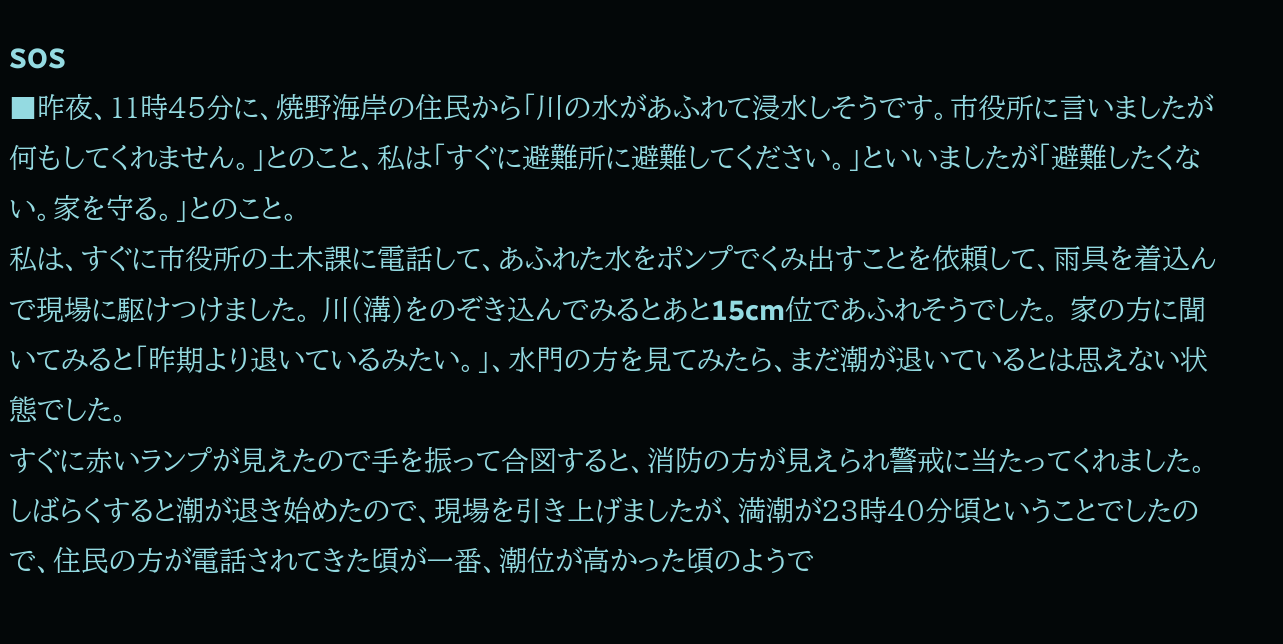SOS
■昨夜、11時45分に、焼野海岸の住民から「川の水があふれて浸水しそうです。市役所に言いましたが何もしてくれません。」とのこと、私は「すぐに避難所に避難してください。」といいましたが「避難したくない。家を守る。」とのこと。
私は、すぐに市役所の土木課に電話して、あふれた水をポンプでくみ出すことを依頼して、雨具を着込んで現場に駆けつけました。 川(溝)をのぞき込んでみるとあと15cm位であふれそうでした。 家の方に聞いてみると「昨期より退いているみたい。」、水門の方を見てみたら、まだ潮が退いているとは思えない状態でした。
すぐに赤いランプが見えたので手を振って合図すると、消防の方が見えられ警戒に当たってくれました。 しばらくすると潮が退き始めたので、現場を引き上げましたが、満潮が23時40分頃ということでしたので、住民の方が電話されてきた頃が一番、潮位が高かった頃のようで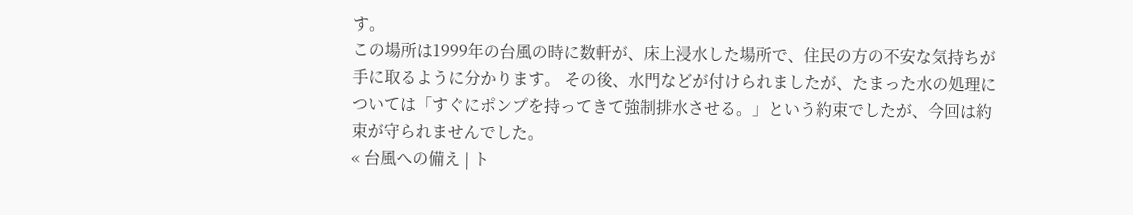す。
この場所は1999年の台風の時に数軒が、床上浸水した場所で、住民の方の不安な気持ちが手に取るように分かります。 その後、水門などが付けられましたが、たまった水の処理については「すぐにポンプを持ってきて強制排水させる。」という約束でしたが、今回は約束が守られませんでした。
« 台風への備え | ト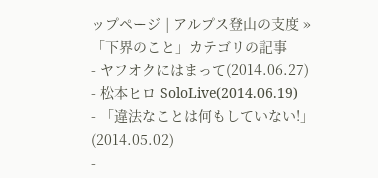ップページ | アルプス登山の支度 »
「下界のこと」カテゴリの記事
- ヤフオクにはまって(2014.06.27)
- 松本ヒロ SoloLive(2014.06.19)
- 「違法なことは何もしていない!」(2014.05.02)
-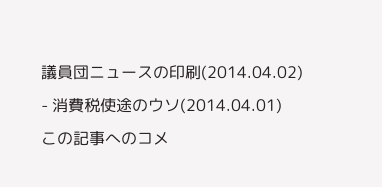議員団ニュースの印刷(2014.04.02)
- 消費税使途のウソ(2014.04.01)
この記事へのコメ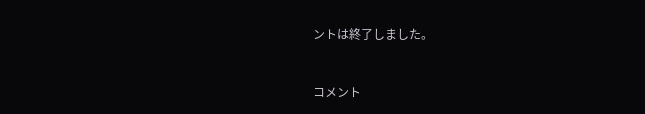ントは終了しました。


コメント